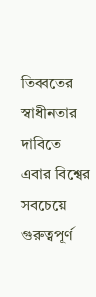তিব্বতের স্বাধীনতার দাবিতে এবার বিশ্বের সবচেয়ে গুরুত্বপূর্ণ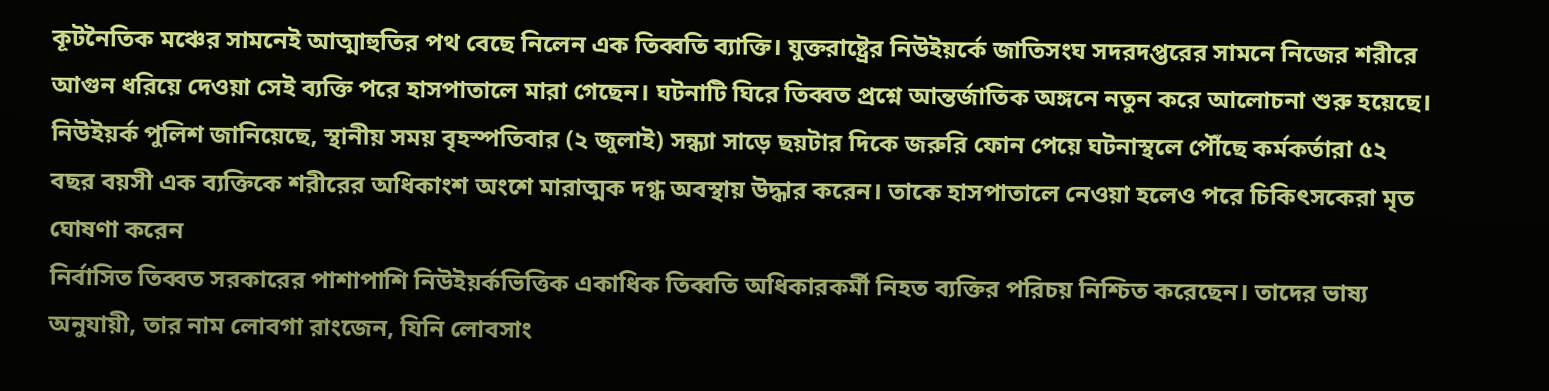কূটনৈতিক মঞ্চের সামনেই আত্মাহুতির পথ বেছে নিলেন এক তিব্বতি ব্যাক্তি। যুক্তরাষ্ট্রের নিউইয়র্কে জাতিসংঘ সদরদপ্তরের সামনে নিজের শরীরে আগুন ধরিয়ে দেওয়া সেই ব্যক্তি পরে হাসপাতালে মারা গেছেন। ঘটনাটি ঘিরে তিব্বত প্রশ্নে আন্তর্জাতিক অঙ্গনে নতুন করে আলোচনা শুরু হয়েছে।
নিউইয়র্ক পুলিশ জানিয়েছে, স্থানীয় সময় বৃহস্পতিবার (২ জুলাই) সন্ধ্যা সাড়ে ছয়টার দিকে জরুরি ফোন পেয়ে ঘটনাস্থলে পৌঁছে কর্মকর্তারা ৫২ বছর বয়সী এক ব্যক্তিকে শরীরের অধিকাংশ অংশে মারাত্মক দগ্ধ অবস্থায় উদ্ধার করেন। তাকে হাসপাতালে নেওয়া হলেও পরে চিকিৎসকেরা মৃত ঘোষণা করেন
নির্বাসিত তিব্বত সরকারের পাশাপাশি নিউইয়র্কভিত্তিক একাধিক তিব্বতি অধিকারকর্মী নিহত ব্যক্তির পরিচয় নিশ্চিত করেছেন। তাদের ভাষ্য অনুযায়ী, তার নাম লোবগা রাংজেন, যিনি লোবসাং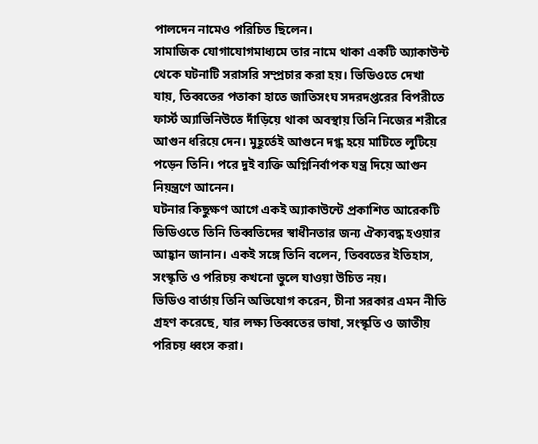পালদেন নামেও পরিচিত ছিলেন।
সামাজিক যোগাযোগমাধ্যমে তার নামে থাকা একটি অ্যাকাউন্ট থেকে ঘটনাটি সরাসরি সম্প্রচার করা হয়। ভিডিওতে দেখা যায়, তিব্বতের পতাকা হাতে জাতিসংঘ সদরদপ্তরের বিপরীতে ফার্স্ট অ্যাভিনিউতে দাঁড়িয়ে থাকা অবস্থায় তিনি নিজের শরীরে আগুন ধরিয়ে দেন। মুহূর্তেই আগুনে দগ্ধ হয়ে মাটিতে লুটিয়ে পড়েন তিনি। পরে দুই ব্যক্তি অগ্নিনির্বাপক যন্ত্র দিয়ে আগুন নিয়ন্ত্রণে আনেন।
ঘটনার কিছুক্ষণ আগে একই অ্যাকাউন্টে প্রকাশিত আরেকটি ভিডিওতে তিনি তিব্বতিদের স্বাধীনতার জন্য ঐক্যবদ্ধ হওয়ার আহ্বান জানান। একই সঙ্গে তিনি বলেন, তিব্বতের ইতিহাস, সংস্কৃতি ও পরিচয় কখনো ভুলে যাওয়া উচিত নয়।
ভিডিও বার্তায় তিনি অভিযোগ করেন, চীনা সরকার এমন নীতি গ্রহণ করেছে, যার লক্ষ্য তিব্বতের ভাষা, সংস্কৃতি ও জাতীয় পরিচয় ধ্বংস করা।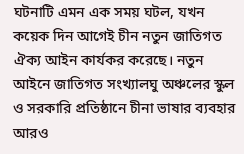ঘটনাটি এমন এক সময় ঘটল, যখন কয়েক দিন আগেই চীন নতুন জাতিগত ঐক্য আইন কার্যকর করেছে। নতুন আইনে জাতিগত সংখ্যালঘু অঞ্চলের স্কুল ও সরকারি প্রতিষ্ঠানে চীনা ভাষার ব্যবহার আরও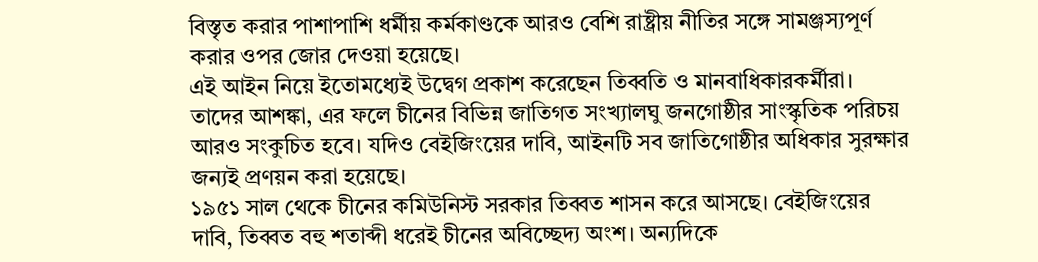বিস্তৃত করার পাশাপাশি ধর্মীয় কর্মকাণ্ডকে আরও বেশি রাষ্ট্রীয় নীতির সঙ্গে সামঞ্জস্যপূর্ণ করার ওপর জোর দেওয়া হয়েছে।
এই আইন নিয়ে ইতোমধ্যেই উদ্বেগ প্রকাশ করেছেন তিব্বতি ও মানবাধিকারকর্মীরা। তাদের আশঙ্কা, এর ফলে চীনের বিভিন্ন জাতিগত সংখ্যালঘু জনগোষ্ঠীর সাংস্কৃতিক পরিচয় আরও সংকুচিত হবে। যদিও বেইজিংয়ের দাবি, আইনটি সব জাতিগোষ্ঠীর অধিকার সুরক্ষার জন্যই প্রণয়ন করা হয়েছে।
১৯৫১ সাল থেকে চীনের কমিউনিস্ট সরকার তিব্বত শাসন করে আসছে। বেইজিংয়ের দাবি, তিব্বত বহু শতাব্দী ধরেই চীনের অবিচ্ছেদ্য অংশ। অন্যদিকে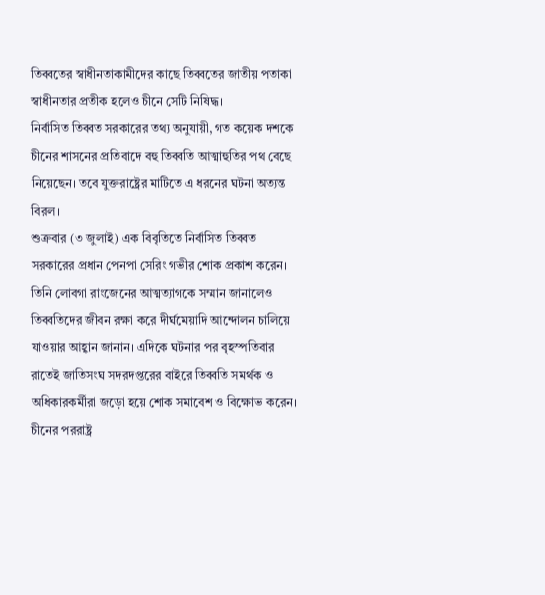তিব্বতের স্বাধীনতাকামীদের কাছে তিব্বতের জাতীয় পতাকা স্বাধীনতার প্রতীক হলেও চীনে সেটি নিষিদ্ধ।
নির্বাসিত তিব্বত সরকারের তথ্য অনুযায়ী, গত কয়েক দশকে চীনের শাসনের প্রতিবাদে বহু তিব্বতি আত্মাহুতির পথ বেছে নিয়েছেন। তবে যুক্তরাষ্ট্রের মাটিতে এ ধরনের ঘটনা অত্যন্ত বিরল।
শুক্রবার (৩ জুলাই) এক বিবৃতিতে নির্বাসিত তিব্বত সরকারের প্রধান পেনপা সেরিং গভীর শোক প্রকাশ করেন। তিনি লোবগা রাংজেনের আত্মত্যাগকে সম্মান জানালেও তিব্বতিদের জীবন রক্ষা করে দীর্ঘমেয়াদি আন্দোলন চালিয়ে যাওয়ার আহ্বান জানান। এদিকে ঘটনার পর বৃহস্পতিবার রাতেই জাতিসংঘ সদরদপ্তরের বাইরে তিব্বতি সমর্থক ও অধিকারকর্মীরা জড়ো হয়ে শোক সমাবেশ ও বিক্ষোভ করেন।
চীনের পররাষ্ট্র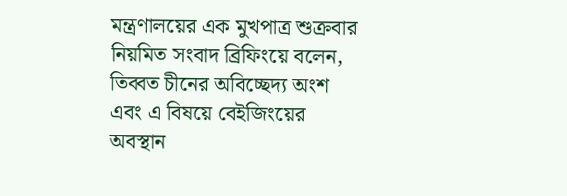মন্ত্রণালয়ের এক মুখপাত্র শুক্রবার নিয়মিত সংবাদ ব্রিফিংয়ে বলেন, তিব্বত চীনের অবিচ্ছেদ্য অংশ এবং এ বিষয়ে বেইজিংয়ের অবস্থান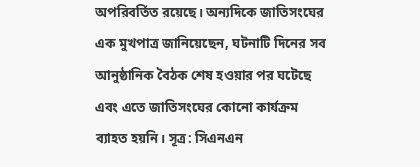অপরিবর্তিত রয়েছে। অন্যদিকে জাতিসংঘের এক মুখপাত্র জানিয়েছেন, ঘটনাটি দিনের সব আনুষ্ঠানিক বৈঠক শেষ হওয়ার পর ঘটেছে এবং এতে জাতিসংঘের কোনো কার্যক্রম ব্যাহত হয়নি। সূত্র: সিএনএন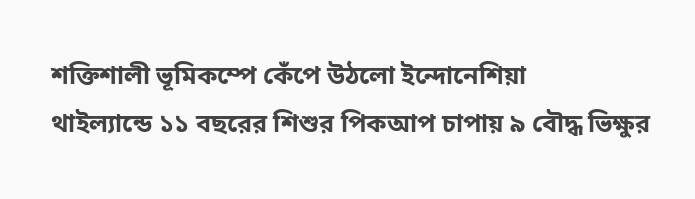শক্তিশালী ভূমিকম্পে কেঁপে উঠলো ইন্দোনেশিয়া
থাইল্যান্ডে ১১ বছরের শিশুর পিকআপ চাপায় ৯ বৌদ্ধ ভিক্ষুর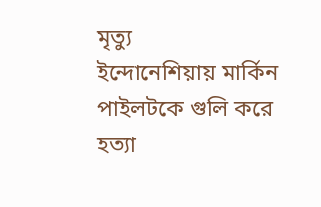মৃত্যু
ইন্দোনেশিয়ায় মার্কিন পাইলটকে গুলি করে হত্যা